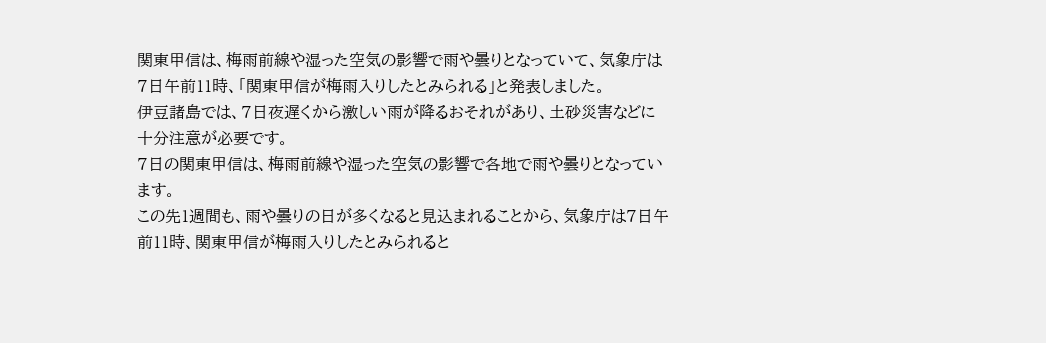関東甲信は、梅雨前線や湿った空気の影響で雨や曇りとなっていて、気象庁は7日午前11時、「関東甲信が梅雨入りしたとみられる」と発表しました。
伊豆諸島では、7日夜遅くから激しい雨が降るおそれがあり、土砂災害などに十分注意が必要です。
7日の関東甲信は、梅雨前線や湿った空気の影響で各地で雨や曇りとなっています。
この先1週間も、雨や曇りの日が多くなると見込まれることから、気象庁は7日午前11時、関東甲信が梅雨入りしたとみられると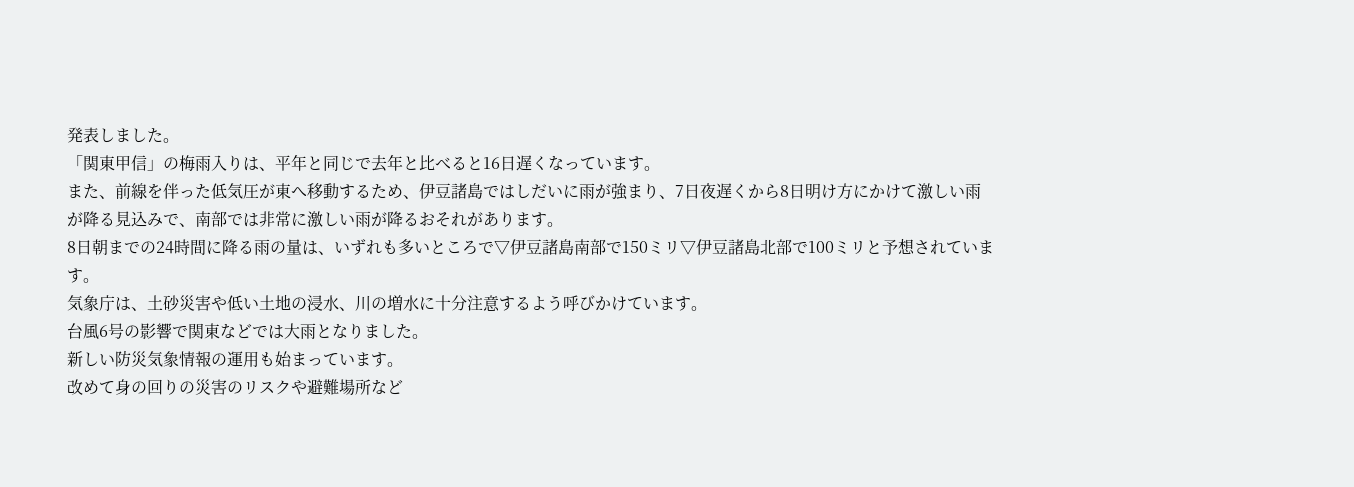発表しました。
「関東甲信」の梅雨入りは、平年と同じで去年と比べると16日遅くなっています。
また、前線を伴った低気圧が東へ移動するため、伊豆諸島ではしだいに雨が強まり、7日夜遅くから8日明け方にかけて激しい雨が降る見込みで、南部では非常に激しい雨が降るおそれがあります。
8日朝までの24時間に降る雨の量は、いずれも多いところで▽伊豆諸島南部で150ミリ▽伊豆諸島北部で100ミリと予想されています。
気象庁は、土砂災害や低い土地の浸水、川の増水に十分注意するよう呼びかけています。
台風6号の影響で関東などでは大雨となりました。
新しい防災気象情報の運用も始まっています。
改めて身の回りの災害のリスクや避難場所など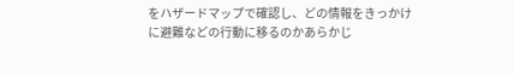をハザードマップで確認し、どの情報をきっかけに避難などの行動に移るのかあらかじ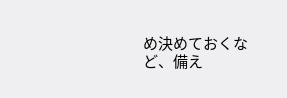め決めておくなど、備え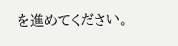を進めてください。